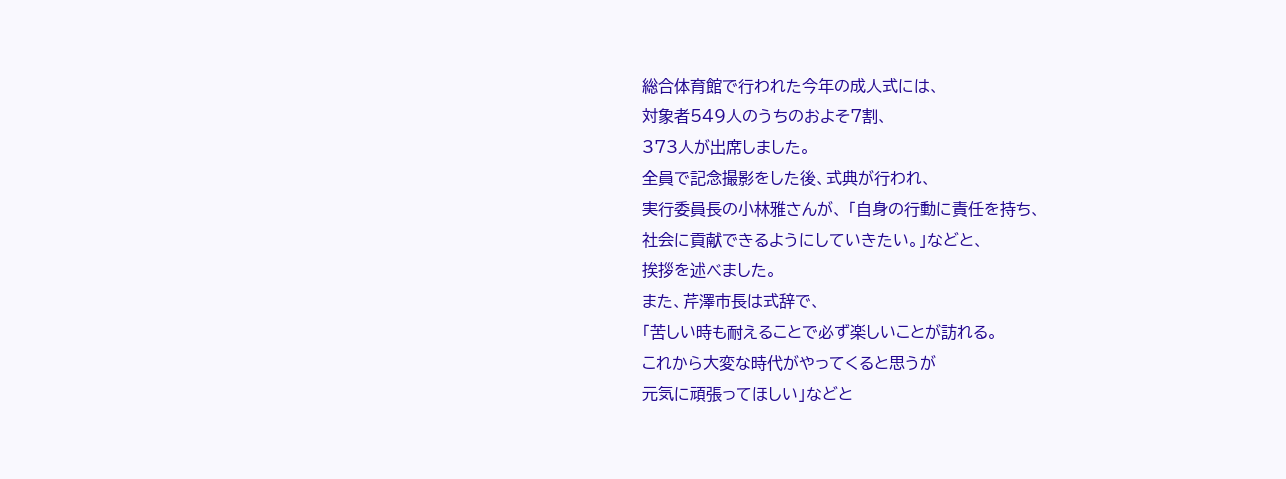総合体育館で行われた今年の成人式には、
対象者549人のうちのおよそ7割、
373人が出席しました。
全員で記念撮影をした後、式典が行われ、
実行委員長の小林雅さんが、 「自身の行動に責任を持ち、
社会に貢献できるようにしていきたい。」などと、
挨拶を述べました。
また、芹澤市長は式辞で、
「苦しい時も耐えることで必ず楽しいことが訪れる。
これから大変な時代がやってくると思うが
元気に頑張ってほしい」などと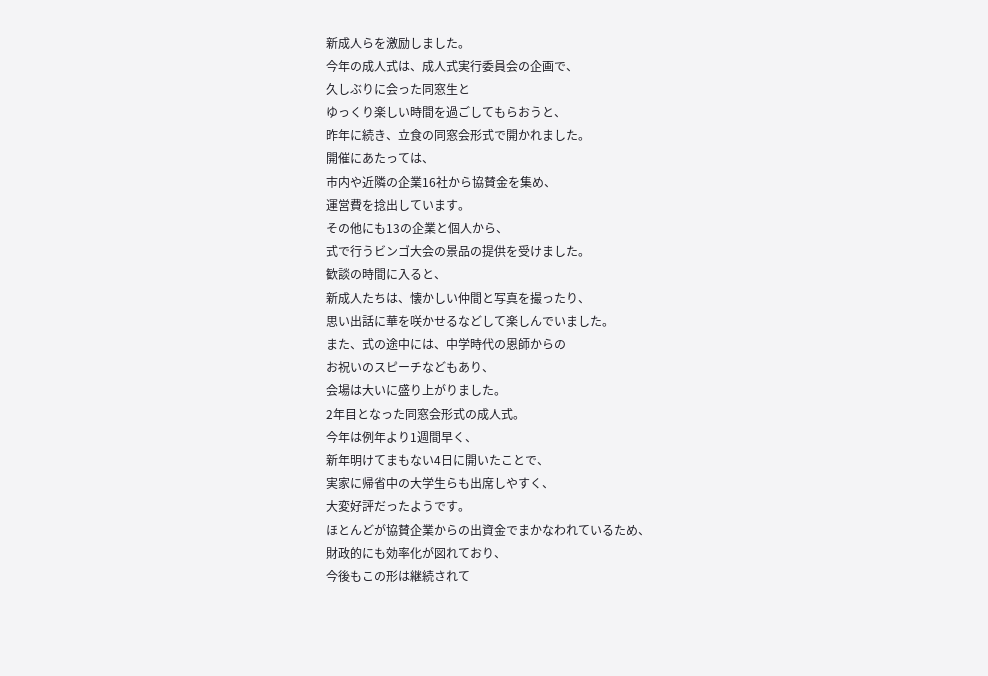新成人らを激励しました。
今年の成人式は、成人式実行委員会の企画で、
久しぶりに会った同窓生と
ゆっくり楽しい時間を過ごしてもらおうと、
昨年に続き、立食の同窓会形式で開かれました。
開催にあたっては、
市内や近隣の企業16社から協賛金を集め、
運営費を捻出しています。
その他にも13の企業と個人から、
式で行うビンゴ大会の景品の提供を受けました。
歓談の時間に入ると、
新成人たちは、懐かしい仲間と写真を撮ったり、
思い出話に華を咲かせるなどして楽しんでいました。
また、式の途中には、中学時代の恩師からの
お祝いのスピーチなどもあり、
会場は大いに盛り上がりました。
2年目となった同窓会形式の成人式。
今年は例年より1週間早く、
新年明けてまもない4日に開いたことで、
実家に帰省中の大学生らも出席しやすく、
大変好評だったようです。
ほとんどが協賛企業からの出資金でまかなわれているため、
財政的にも効率化が図れており、
今後もこの形は継続されて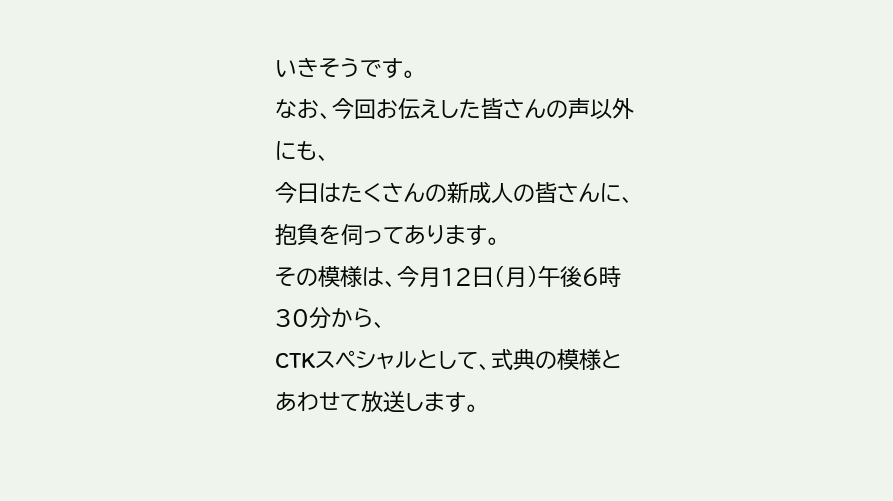いきそうです。
なお、今回お伝えした皆さんの声以外にも、
今日はたくさんの新成人の皆さんに、
抱負を伺ってあります。
その模様は、今月12日(月)午後6時30分から、
CTKスペシャルとして、式典の模様とあわせて放送します。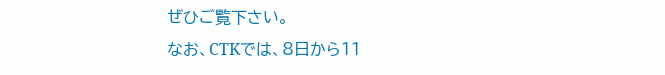ぜひご覧下さい。
なお、CTKでは、8日から11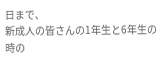日まで、
新成人の皆さんの1年生と6年生の時の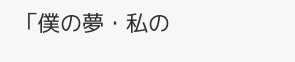「僕の夢・私の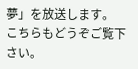夢」を放送します。
こちらもどうぞご覧下さい。